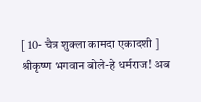[ 10- चैत्र शुक्ला कामदा एकादशी ]
श्रीकृष्ण भगवान बोले-हे धर्मराज! अब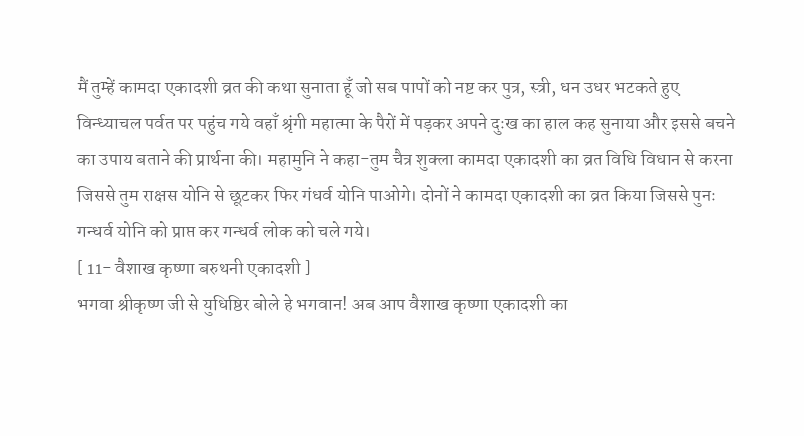मैं तुम्हें कामदा एकादशी व्रत की कथा सुनाता हूँ जो सब पापों को नष्ट कर पुत्र, स्त्री, धन उधर भटकते हुए विन्ध्याचल पर्वत पर पहुंच गये वहाँ श्रृंगी महात्मा के पैरों में पड़कर अपने दुःख का हाल कह सुनाया और इससे बचने का उपाय बताने की प्रार्थना की। महामुनि ने कहा-तुम चैत्र शुक्ला कामदा एकादशी का व्रत विधि विधान से करना जिससे तुम राक्षस योनि से छूटकर फिर गंधर्व योनि पाओगे। दोनों ने कामदा एकादशी का व्रत किया जिससे पुनः गन्धर्व योनि को प्राप्त कर गन्धर्व लोक को चले गये।
[ 11- वैशाख कृष्णा बरुथनी एकादशी ]
भगवा श्रीकृष्ण जी से युधिष्ठिर बोले हे भगवान! अब आप वैशाख कृष्णा एकादशी का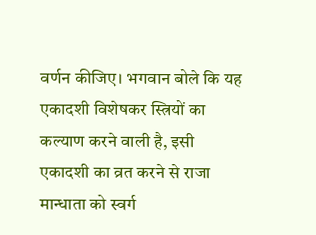वर्णन कीजिए। भगवान बोले कि यह एकादशी विशेषकर स्त्रियों का कल्याण करने वाली है, इसी एकादशी का व्रत करने से राजा मान्धाता को स्वर्ग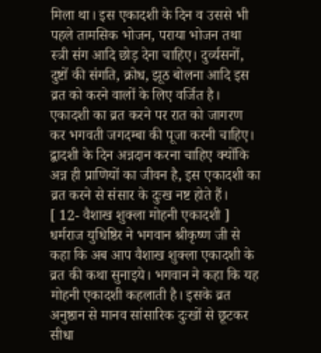मिला था। इस एकादशी के दिन व उससे भी पहले तामसिक भोजन, पराया भोजन तथा स्त्री संग आदि छोड़ देना चाहिए। दुर्व्यसनों, दुष्टों की संगति, क्रोध, झूठ बोलना आदि इस व्रत को करने वालों के लिए वर्जित है। एकादशी का व्रत करने पर रात को जागरण कर भगवती जगदम्बा की पूजा करनी चाहिए। द्वादशी के दिन अन्नदान करना चाहिए क्योंकि अन्न ही प्राणियों का जीवन है, इस एकादशी का व्रत करने से संसार के दुःख नष्ट होते हैं।
[ 12- वैशाख शुक्ला मोहनी एकादशी ]
धर्मराज युधिष्ठिर ने भगवान श्रीकृष्ण जी से कहा कि अब आप वैशाख शुक्ला एकादशी के व्रत की कथा सुनाइये। भगवान ने कहा कि यह मोहनी एकादशी कहलाती है। इसके व्रत अनुष्ठान से मानव सांसारिक दुःखों से छूटकर सीधा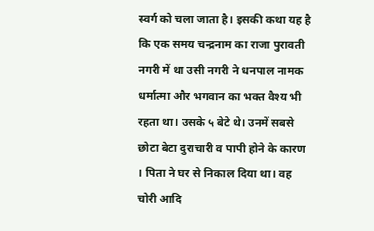स्वर्ग को चला जाता है। इसकी कथा यह है कि एक समय चन्द्रनाम का राजा पुरावती नगरी में था उसी नगरी ने धनपाल नामक धर्मात्मा और भगवान का भक्त वैश्य भी रहता था। उसके ५ बेटे थे। उनमें सबसे छोटा बेटा दुराचारी व पापी होने के कारण । पिता ने घर से निकाल दिया था। वह चोरी आदि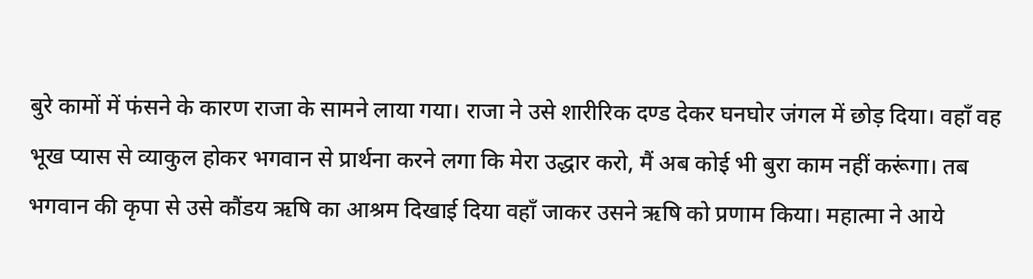बुरे कामों में फंसने के कारण राजा के सामने लाया गया। राजा ने उसे शारीरिक दण्ड देकर घनघोर जंगल में छोड़ दिया। वहाँ वह भूख प्यास से व्याकुल होकर भगवान से प्रार्थना करने लगा कि मेरा उद्धार करो, मैं अब कोई भी बुरा काम नहीं करूंगा। तब भगवान की कृपा से उसे कौंडय ऋषि का आश्रम दिखाई दिया वहाँ जाकर उसने ऋषि को प्रणाम किया। महात्मा ने आये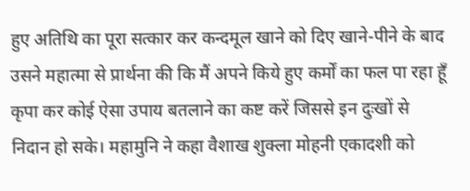हुए अतिथि का पूरा सत्कार कर कन्दमूल खाने को दिए खाने-पीने के बाद उसने महात्मा से प्रार्थना की कि मैं अपने किये हुए कर्मों का फल पा रहा हूँ कृपा कर कोई ऐसा उपाय बतलाने का कष्ट करें जिससे इन दुःखों से निदान हो सके। महामुनि ने कहा वैशाख शुक्ला मोहनी एकादशी को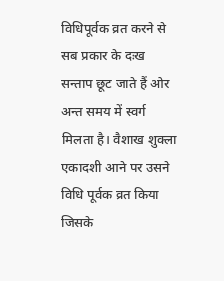विधिपूर्वक व्रत करने से सब प्रकार के दःख सन्ताप छूट जाते हैं ओर अन्त समय में स्वर्ग मिलता है। वैशाख शुक्ला एकादशी आने पर उसने विधि पूर्वक व्रत किया जिसके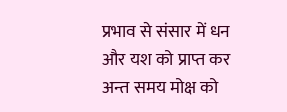प्रभाव से संसार में धन और यश को प्राप्त कर अन्त समय मोक्ष को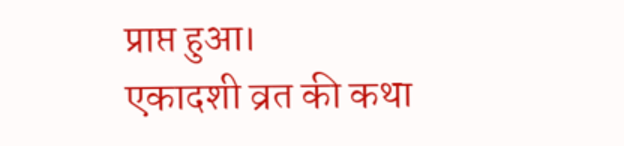प्राप्त हुआ।
एकादशी व्रत की कथा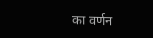का वर्णन